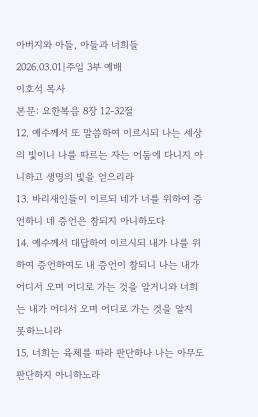아버지와 아들, 아들과 너희들
2026.03.01|주일 3부 예배
이호석 목사
본문: 요한복음 8장 12-32절
12. 예수께서 또 말씀하여 이르시되 나는 세상의 빛이니 나를 따르는 자는 어둠에 다니지 아니하고 생명의 빛을 얻으리라
13. 바리새인들이 이르되 네가 너를 위하여 증언하니 네 증언은 참되지 아니하도다
14. 예수께서 대답하여 이르시되 내가 나를 위하여 증언하여도 내 증언이 참되니 나는 내가 어디서 오며 어디로 가는 것을 알거니와 너희는 내가 어디서 오며 어디로 가는 것을 알지 못하느니라
15. 너희는 육체를 따라 판단하나 나는 아무도 판단하지 아니하노라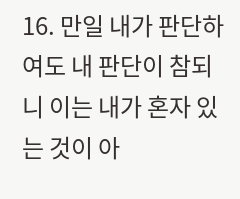16. 만일 내가 판단하여도 내 판단이 참되니 이는 내가 혼자 있는 것이 아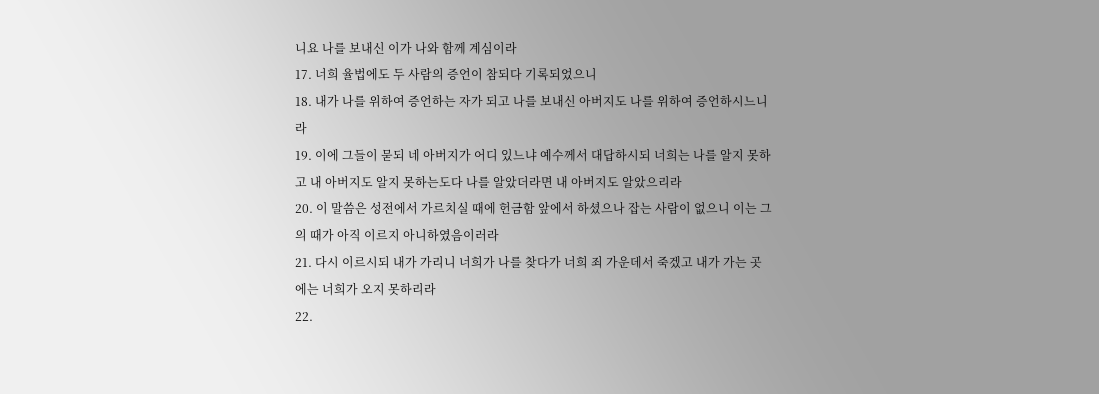니요 나를 보내신 이가 나와 함께 계심이라
17. 너희 율법에도 두 사람의 증언이 참되다 기록되었으니
18. 내가 나를 위하여 증언하는 자가 되고 나를 보내신 아버지도 나를 위하여 증언하시느니라
19. 이에 그들이 묻되 네 아버지가 어디 있느냐 예수께서 대답하시되 너희는 나를 알지 못하고 내 아버지도 알지 못하는도다 나를 알았더라면 내 아버지도 알았으리라
20. 이 말씀은 성전에서 가르치실 때에 헌금함 앞에서 하셨으나 잡는 사람이 없으니 이는 그의 때가 아직 이르지 아니하였음이러라
21. 다시 이르시되 내가 가리니 너희가 나를 찾다가 너희 죄 가운데서 죽겠고 내가 가는 곳에는 너희가 오지 못하리라
22.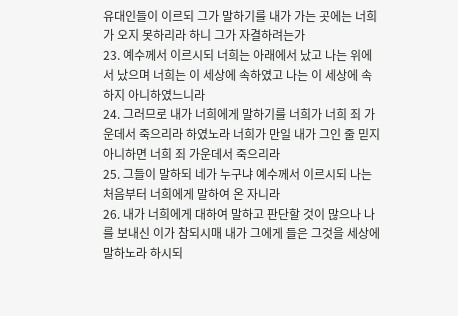유대인들이 이르되 그가 말하기를 내가 가는 곳에는 너희가 오지 못하리라 하니 그가 자결하려는가
23. 예수께서 이르시되 너희는 아래에서 났고 나는 위에서 났으며 너희는 이 세상에 속하였고 나는 이 세상에 속하지 아니하였느니라
24. 그러므로 내가 너희에게 말하기를 너희가 너희 죄 가운데서 죽으리라 하였노라 너희가 만일 내가 그인 줄 믿지 아니하면 너희 죄 가운데서 죽으리라
25. 그들이 말하되 네가 누구냐 예수께서 이르시되 나는 처음부터 너희에게 말하여 온 자니라
26. 내가 너희에게 대하여 말하고 판단할 것이 많으나 나를 보내신 이가 참되시매 내가 그에게 들은 그것을 세상에 말하노라 하시되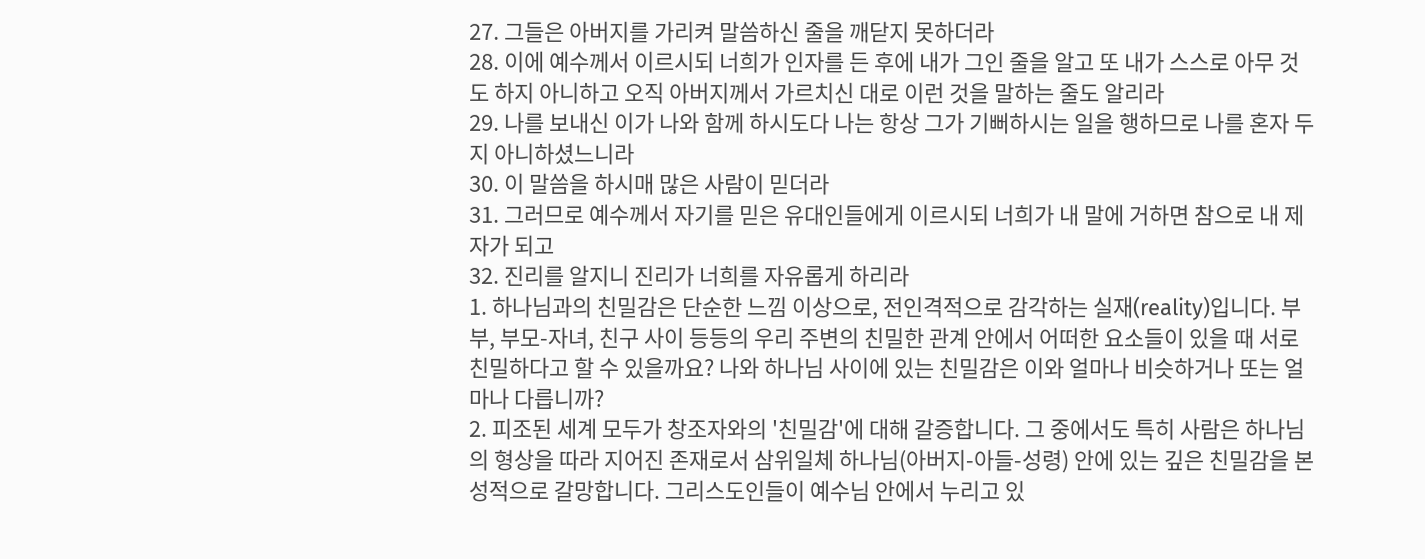27. 그들은 아버지를 가리켜 말씀하신 줄을 깨닫지 못하더라
28. 이에 예수께서 이르시되 너희가 인자를 든 후에 내가 그인 줄을 알고 또 내가 스스로 아무 것도 하지 아니하고 오직 아버지께서 가르치신 대로 이런 것을 말하는 줄도 알리라
29. 나를 보내신 이가 나와 함께 하시도다 나는 항상 그가 기뻐하시는 일을 행하므로 나를 혼자 두지 아니하셨느니라
30. 이 말씀을 하시매 많은 사람이 믿더라
31. 그러므로 예수께서 자기를 믿은 유대인들에게 이르시되 너희가 내 말에 거하면 참으로 내 제자가 되고
32. 진리를 알지니 진리가 너희를 자유롭게 하리라
1. 하나님과의 친밀감은 단순한 느낌 이상으로, 전인격적으로 감각하는 실재(reality)입니다. 부부, 부모-자녀, 친구 사이 등등의 우리 주변의 친밀한 관계 안에서 어떠한 요소들이 있을 때 서로 친밀하다고 할 수 있을까요? 나와 하나님 사이에 있는 친밀감은 이와 얼마나 비슷하거나 또는 얼마나 다릅니까?
2. 피조된 세계 모두가 창조자와의 '친밀감'에 대해 갈증합니다. 그 중에서도 특히 사람은 하나님의 형상을 따라 지어진 존재로서 삼위일체 하나님(아버지-아들-성령) 안에 있는 깊은 친밀감을 본성적으로 갈망합니다. 그리스도인들이 예수님 안에서 누리고 있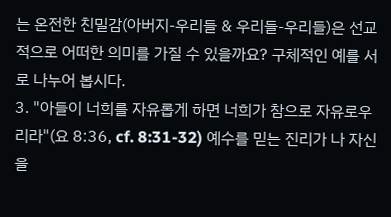는 온전한 친밀감(아버지-우리들 & 우리들-우리들)은 선교적으로 어떠한 의미를 가질 수 있을까요? 구체적인 예를 서로 나누어 봅시다.
3. "아들이 너희를 자유롭게 하면 너희가 참으로 자유로우리라"(요 8:36, cf. 8:31-32) 예수를 믿는 진리가 나 자신을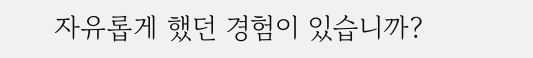자유롭게 했던 경험이 있습니까?